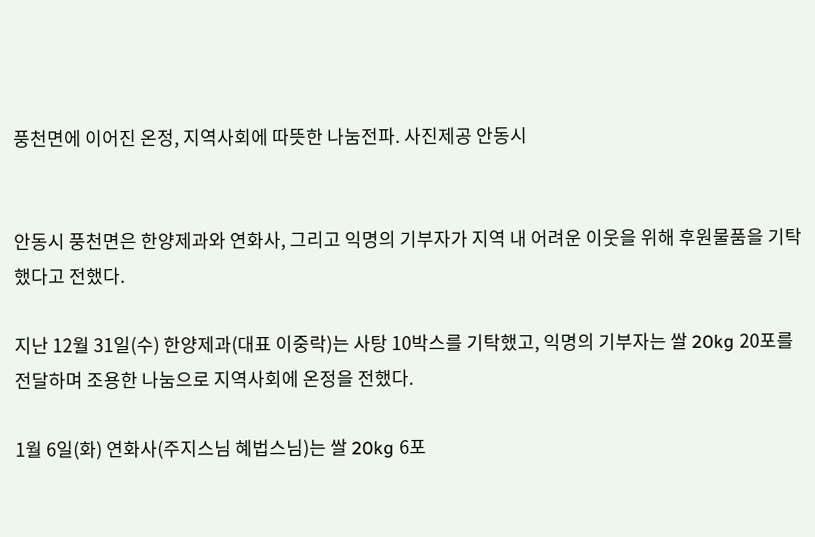풍천면에 이어진 온정, 지역사회에 따뜻한 나눔전파. 사진제공 안동시


안동시 풍천면은 한양제과와 연화사, 그리고 익명의 기부자가 지역 내 어려운 이웃을 위해 후원물품을 기탁했다고 전했다.

지난 12월 31일(수) 한양제과(대표 이중락)는 사탕 10박스를 기탁했고, 익명의 기부자는 쌀 20kg 20포를 전달하며 조용한 나눔으로 지역사회에 온정을 전했다.

1월 6일(화) 연화사(주지스님 혜법스님)는 쌀 20kg 6포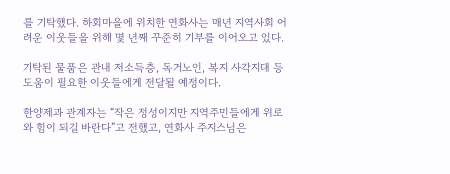를 기탁했다. 하회마을에 위치한 연화사는 매년 지역사회 어려운 이웃들을 위해 몇 년째 꾸준히 기부를 이어오고 있다.

기탁된 물품은 관내 저소득층, 독거노인, 복지 사각지대 등 도움이 필요한 이웃들에게 전달될 예정이다.

한양제과 관계자는 “작은 정성이지만 지역주민들에게 위로와 힘이 되길 바란다”고 전했고, 연화사 주지스님은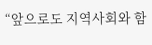“앞으로도 지역사회와 함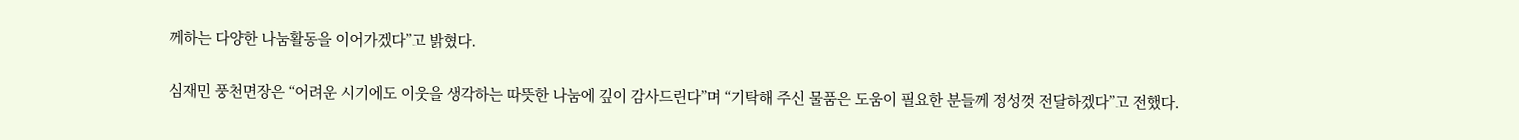께하는 다양한 나눔활동을 이어가겠다”고 밝혔다.

심재민 풍천면장은 “어려운 시기에도 이웃을 생각하는 따뜻한 나눔에 깊이 감사드린다”며 “기탁해 주신 물품은 도움이 필요한 분들께 정성껏 전달하겠다”고 전했다.